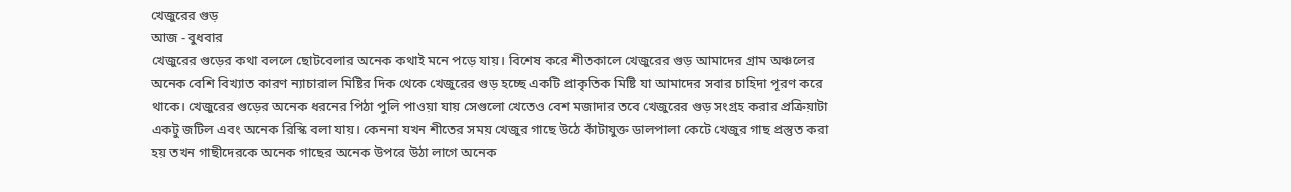খেজুরের গুড়
আজ - বুধবার
খেজুরের গুড়ের কথা বললে ছোটবেলার অনেক কথাই মনে পড়ে যায়। বিশেষ করে শীতকালে খেজুরের গুড় আমাদের গ্রাম অঞ্চলের অনেক বেশি বিখ্যাত কারণ ন্যাচারাল মিষ্টির দিক থেকে খেজুরের গুড় হচ্ছে একটি প্রাকৃতিক মিষ্টি যা আমাদের সবার চাহিদা পূরণ করে থাকে। খেজুরের গুড়ের অনেক ধরনের পিঠা পুলি পাওয়া যায় সেগুলো খেতেও বেশ মজাদার তবে খেজুরের গুড় সংগ্রহ করার প্রক্রিয়াটা একটু জটিল এবং অনেক রিস্কি বলা যায়। কেননা যখন শীতের সময় খেজুর গাছে উঠে কাঁটাযুক্ত ডালপালা কেটে খেজুর গাছ প্রস্তুত করা হয় তখন গাছীদেরকে অনেক গাছের অনেক উপরে উঠা লাগে অনেক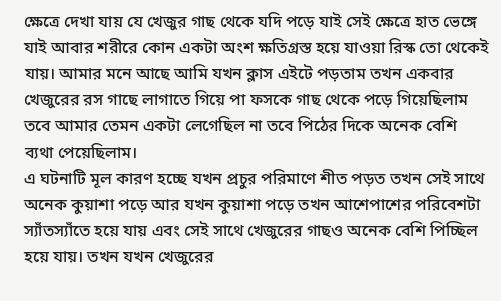ক্ষেত্রে দেখা যায় যে খেজুর গাছ থেকে যদি পড়ে যাই সেই ক্ষেত্রে হাত ভেঙ্গে যাই আবার শরীরে কোন একটা অংশ ক্ষতিগ্রস্ত হয়ে যাওয়া রিস্ক তো থেকেই যায়। আমার মনে আছে আমি যখন ক্লাস এইটে পড়তাম তখন একবার খেজুরের রস গাছে লাগাতে গিয়ে পা ফসকে গাছ থেকে পড়ে গিয়েছিলাম তবে আমার তেমন একটা লেগেছিল না তবে পিঠের দিকে অনেক বেশি ব্যথা পেয়েছিলাম।
এ ঘটনাটি মূল কারণ হচ্ছে যখন প্রচুর পরিমাণে শীত পড়ত তখন সেই সাথে অনেক কুয়াশা পড়ে আর যখন কুয়াশা পড়ে তখন আশেপাশের পরিবেশটা স্যাঁতস্যাঁতে হয়ে যায় এবং সেই সাথে খেজুরের গাছও অনেক বেশি পিচ্ছিল হয়ে যায়। তখন যখন খেজুরের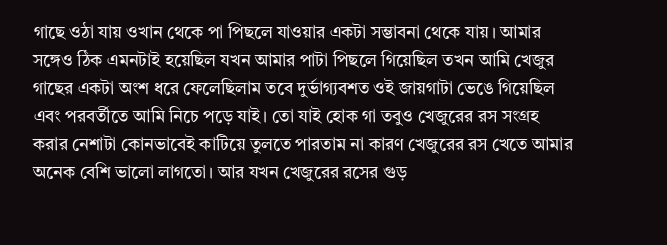গাছে ওঠা যায় ওখান থেকে পা পিছলে যাওয়ার একটা সম্ভাবনা থেকে যায়। আমার সঙ্গেও ঠিক এমনটাই হয়েছিল যখন আমার পাটা পিছলে গিয়েছিল তখন আমি খেজুর গাছের একটা অংশ ধরে ফেলেছিলাম তবে দুর্ভাগ্যবশত ওই জায়গাটা ভেঙে গিয়েছিল এবং পরবর্তীতে আমি নিচে পড়ে যাই। তো যাই হোক গা তবুও খেজুরের রস সংগ্রহ করার নেশাটা কোনভাবেই কাটিয়ে তুলতে পারতাম না কারণ খেজুরের রস খেতে আমার অনেক বেশি ভালো লাগতো। আর যখন খেজুরের রসের গুড়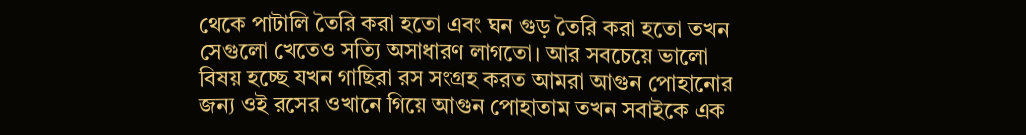থেকে পাটালি তৈরি করা হতো এবং ঘন গুড় তৈরি করা হতো তখন সেগুলো খেতেও সত্যি অসাধারণ লাগতো। আর সবচেয়ে ভালো বিষয় হচ্ছে যখন গাছিরা রস সংগ্রহ করত আমরা আগুন পোহানোর জন্য ওই রসের ওখানে গিয়ে আগুন পোহাতাম তখন সবাইকে এক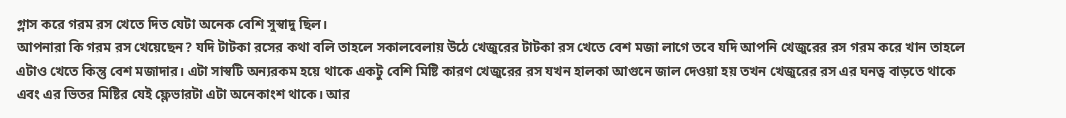গ্লাস করে গরম রস খেতে দিত যেটা অনেক বেশি সুস্বাদু ছিল।
আপনারা কি গরম রস খেয়েছেন? যদি টাটকা রসের কথা বলি তাহলে সকালবেলায় উঠে খেজুরের টাটকা রস খেতে বেশ মজা লাগে তবে যদি আপনি খেজুরের রস গরম করে খান তাহলে এটাও খেতে কিন্তু বেশ মজাদার। এটা সাস্বটি অন্যরকম হয়ে থাকে একটু বেশি মিষ্টি কারণ খেজুরের রস যখন হালকা আগুনে জাল দেওয়া হয় তখন খেজুরের রস এর ঘনত্ব বাড়তে থাকে এবং এর ভিতর মিষ্টির যেই ফ্লেভারটা এটা অনেকাংশ থাকে। আর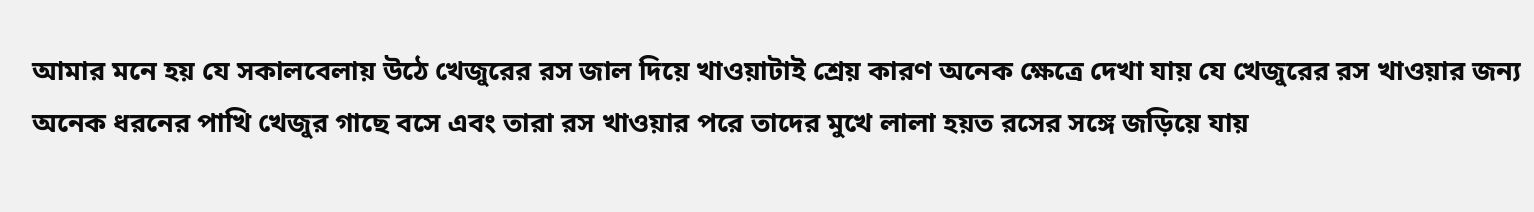আমার মনে হয় যে সকালবেলায় উঠে খেজুরের রস জাল দিয়ে খাওয়াটাই শ্রেয় কারণ অনেক ক্ষেত্রে দেখা যায় যে খেজুরের রস খাওয়ার জন্য অনেক ধরনের পাখি খেজুর গাছে বসে এবং তারা রস খাওয়ার পরে তাদের মুখে লালা হয়ত রসের সঙ্গে জড়িয়ে যায়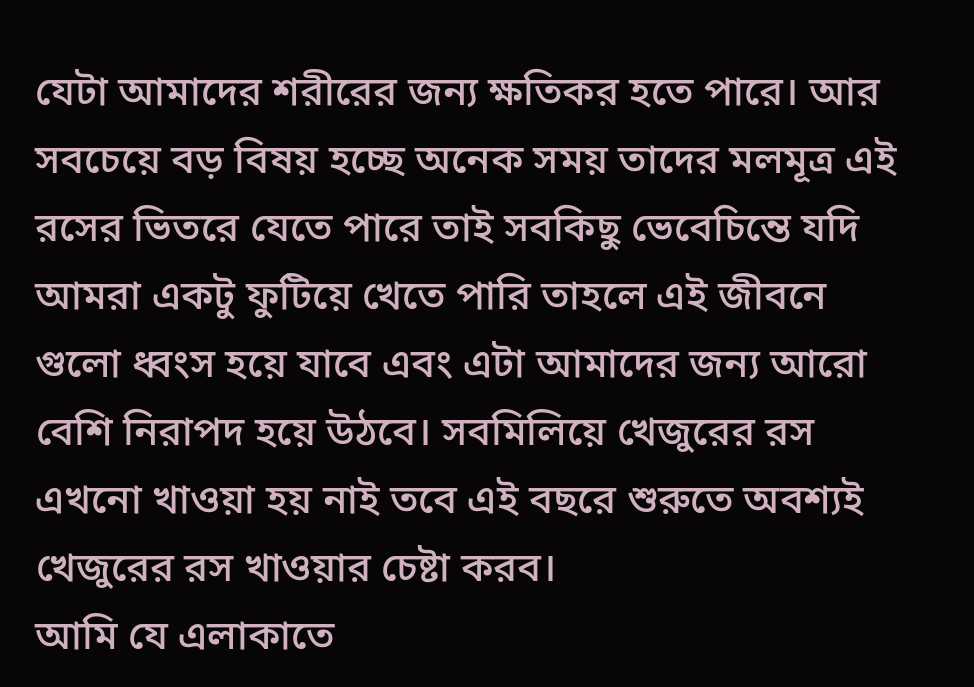যেটা আমাদের শরীরের জন্য ক্ষতিকর হতে পারে। আর সবচেয়ে বড় বিষয় হচ্ছে অনেক সময় তাদের মলমূত্র এই রসের ভিতরে যেতে পারে তাই সবকিছু ভেবেচিন্তে যদি আমরা একটু ফুটিয়ে খেতে পারি তাহলে এই জীবনে গুলো ধ্বংস হয়ে যাবে এবং এটা আমাদের জন্য আরো বেশি নিরাপদ হয়ে উঠবে। সবমিলিয়ে খেজুরের রস এখনো খাওয়া হয় নাই তবে এই বছরে শুরুতে অবশ্যই খেজুরের রস খাওয়ার চেষ্টা করব।
আমি যে এলাকাতে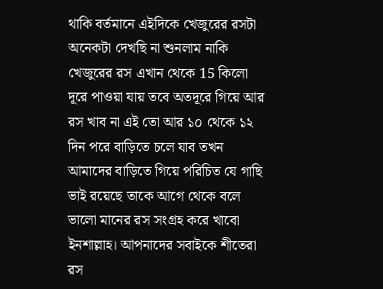থাকি বর্তমানে এইদিকে খেজুরের রসটা অনেকটা দেখছি না শুনলাম নাকি খেজুরের রস এখান থেকে 15 কিলো দূরে পাওয়া যায় তবে অতদূরে গিয়ে আর রস খাব না এই তো আর ১০ থেকে ১২ দিন পরে বাড়িতে চলে যাব তখন আমাদের বাড়িতে গিয়ে পরিচিত যে গাছি ভাই রয়েছে তাকে আগে থেকে বলে ভালো মানের রস সংগ্রহ করে খাবো ইনশাল্লাহ। আপনাদের সবাইকে শীতেরা রস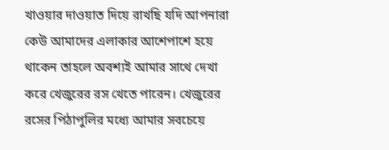খাওয়ার দাওয়াত দিয়ে রাখছি যদি আপনারা কেউ আমাদের এলাকার আশেপাশে হয়ে থাকেন তাহলে অবশ্যই আমার সাথে দেখা করে খেজুরের রস খেতে পারেন। খেজুরের রসের পিঠাপুলির মধ্যে আমার সবচেয়ে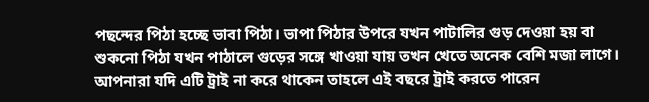পছন্দের পিঠা হচ্ছে ভাবা পিঠা। ভাপা পিঠার উপরে যখন পাটালির গুড় দেওয়া হয় বা শুকনো পিঠা যখন পাঠালে গুড়ের সঙ্গে খাওয়া যায় তখন খেতে অনেক বেশি মজা লাগে। আপনারা যদি এটি ট্রাই না করে থাকেন তাহলে এই বছরে ট্রাই করতে পারেন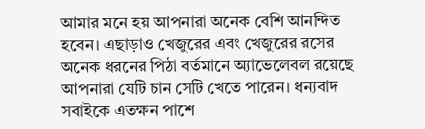আমার মনে হয় আপনারা অনেক বেশি আনন্দিত হবেন। এছাড়াও খেজুরের এবং খেজুরের রসের অনেক ধরনের পিঠা বর্তমানে অ্যাভেলেবল রয়েছে আপনারা যেটি চান সেটি খেতে পারেন। ধন্যবাদ সবাইকে এতক্ষন পাশে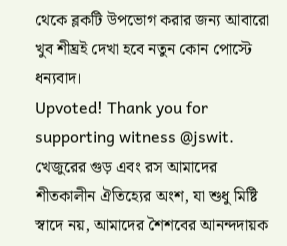থেকে ব্লকটি উপভোগ করার জন্য আবারো খুব শীঘ্রই দেখা হবে নতুন কোন পোস্টে ধন্যবাদ।
Upvoted! Thank you for supporting witness @jswit.
খেজুরের গুড় এবং রস আমাদের শীতকালীন ঐতিহ্যের অংশ, যা শুধু মিষ্টি স্বাদে নয়, আমাদের শৈশবের আনন্দদায়ক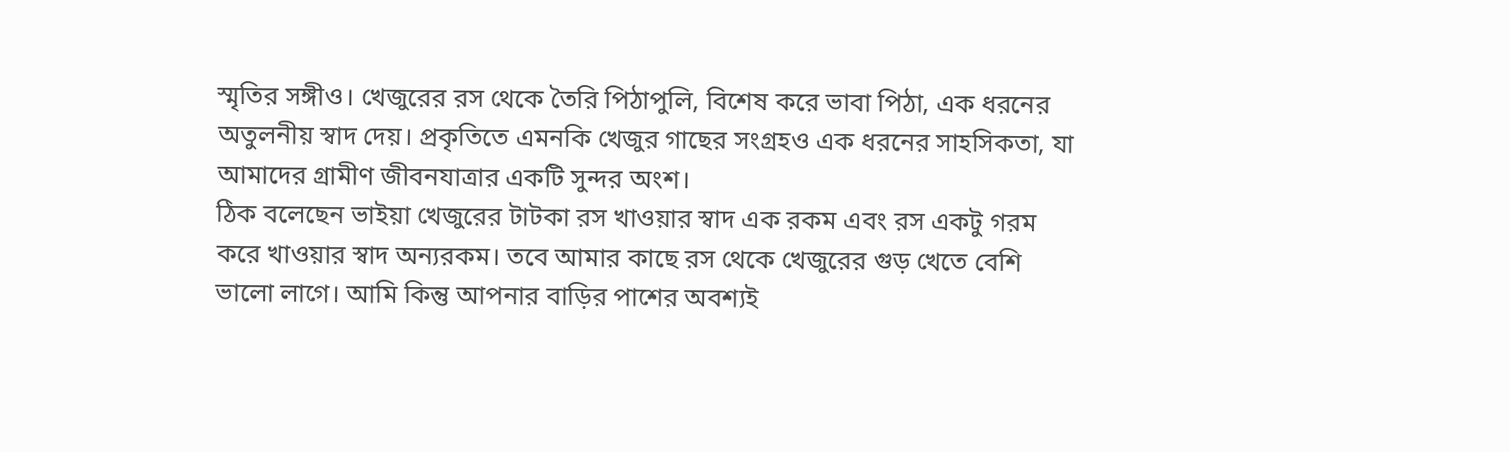স্মৃতির সঙ্গীও। খেজুরের রস থেকে তৈরি পিঠাপুলি, বিশেষ করে ভাবা পিঠা, এক ধরনের অতুলনীয় স্বাদ দেয়। প্রকৃতিতে এমনকি খেজুর গাছের সংগ্রহও এক ধরনের সাহসিকতা, যা আমাদের গ্রামীণ জীবনযাত্রার একটি সুন্দর অংশ।
ঠিক বলেছেন ভাইয়া খেজুরের টাটকা রস খাওয়ার স্বাদ এক রকম এবং রস একটু গরম করে খাওয়ার স্বাদ অন্যরকম। তবে আমার কাছে রস থেকে খেজুরের গুড় খেতে বেশি ভালো লাগে। আমি কিন্তু আপনার বাড়ির পাশের অবশ্যই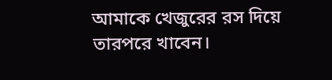আমাকে খেজুরের রস দিয়ে তারপরে খাবেন।